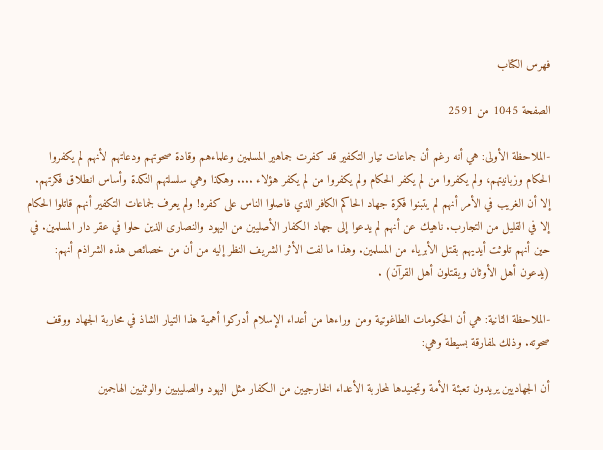فهرس الكتاب

الصفحة 1045 من 2591

-الملاحظة الأولى: هي أنه رغم أن جماعات تيار التكفير قد كفرت جماهير المسلمين وعلماءهم وقادة صحوتهم ودعاتهم لأنهم لم يكفروا الحكام وزبانيتهم، ولم يكفروا من لم يكفر الحكام ولم يكفروا من لم يكفر هؤلاء .... وهكذا وهي سلسلتهم النكدة وأساس انطلاق فكرتهم. إلا أن الغريب في الأمر أنهم لم يتبنوا فكرة جهاد الحاكم الكافر الذي فاصلوا الناس على كفره! ولم يعرف لجماعات التكفير أنهم قاتلوا الحكام إلا في القليل من التجارب. ناهيك عن أنهم لم يدعوا إلى جهاد الكفار الأصليين من اليهود والنصارى الذين حلوا في عقر دار المسلمين. في حين أنهم تلوثت أيديهم بقتل الأبرياء من المسلمين. وهذا ما لفت الأثر الشريف النظر إليه من أن من خصائص هذه الشراذم أنهم: (يدعون أهل الأوثان ويقتلون أهل القرآن) .

-الملاحظة الثانية: هي أن الحكومات الطاغوتية ومن وراءها من أعداء الإسلام أدركوا أهمية هذا التيار الشاذ في محاربة الجهاد ووقف صحوته. وذلك لمفارقة بسيطة وهي:

أن الجهاديين يريدون تعبئة الأمة وتجنيدها لمحاربة الأعداء الخارجيين من الكفار مثل اليهود والصليبيين والوثنيين الهاجمين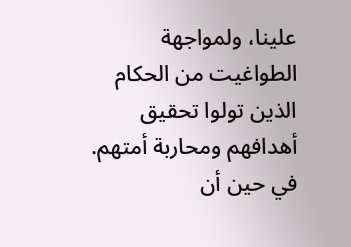علينا، ولمواجهة الطواغيت من الحكام الذين تولوا تحقيق أهدافهم ومحاربة أمتهم. في حين أن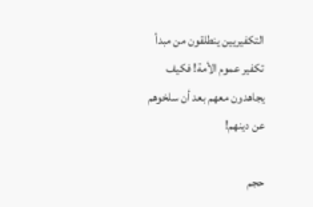التكفيريين ينطلقون من مبدأ تكفير عموم الأمة! فكيف يجاهدون معهم بعد أن سلخوهم عن دينهم!

حجم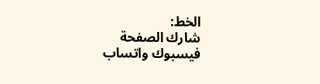الخط:
شارك الصفحة
فيسبوك واتساب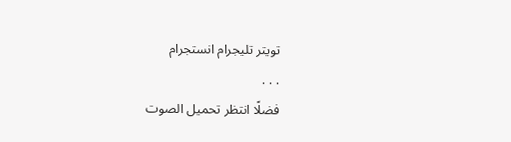تويتر تليجرام انستجرام
. . .
فضلًا انتظر تحميل الصوت